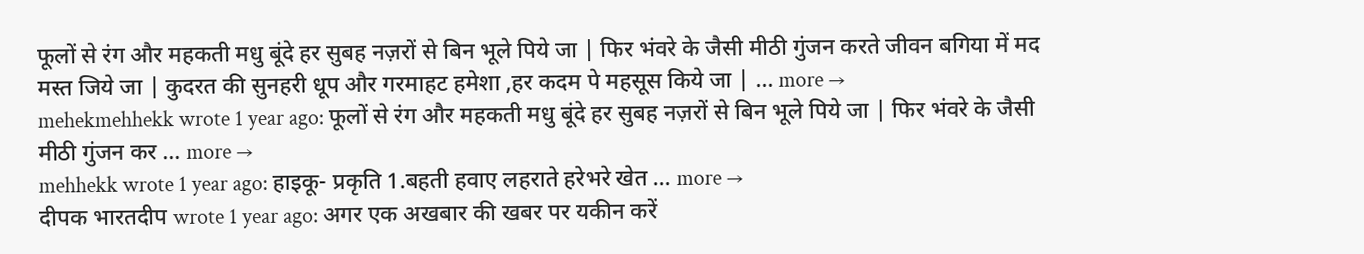फूलों से रंग और महकती मधु बूंदे हर सुबह नज़रों से बिन भूले पिये जा | फिर भंवरे के जैसी मीठी गुंजन करते जीवन बगिया में मद मस्त जिये जा | कुदरत की सुनहरी धूप और गरमाहट हमेशा ,हर कदम पे महसूस किये जा | … more →
mehekmehhekk wrote 1 year ago: फूलों से रंग और महकती मधु बूंदे हर सुबह नज़रों से बिन भूले पिये जा | फिर भंवरे के जैसी मीठी गुंजन कर … more →
mehhekk wrote 1 year ago: हाइकू- प्रकृति 1.बहती हवाए लहराते हरेभरे खेत … more →
दीपक भारतदीप wrote 1 year ago: अगर एक अखबार की खबर पर यकीन करें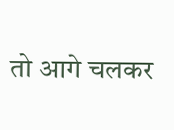तो आगे चलकर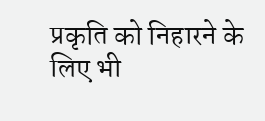प्रकृति को निहारने के लिए भी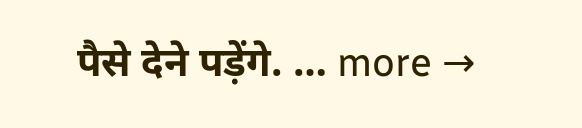पैसे देने पड़ेंगे. … more →